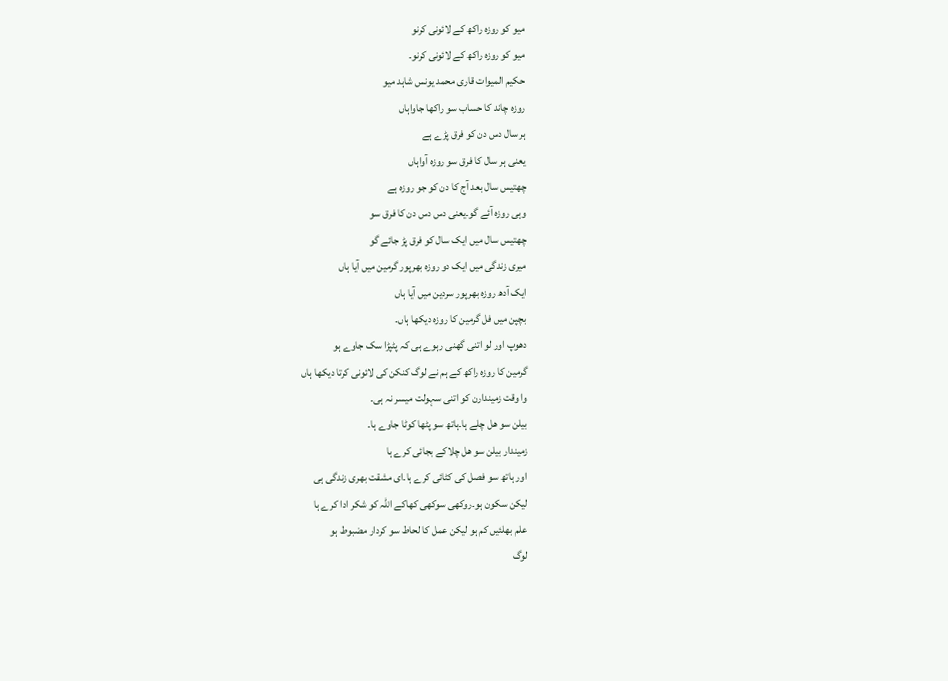میو کو روزہ راکھ کے لائونی کرنو
میو کو روزہ راکھ کے لائونی کرنو۔
حکیم المیوات قاری محمد یونس شاہد میو
روزہ چاند کا حساب سو راکھا جاواہاں
ہر سال دس دن کو فرق پڑے ہے
یعنی ہر سال کا فرق سو روزہ آواہاں
چھتیس سال بعد آج کا دن کو جو روزہ ہے
وہی روزہ آئے گو۔یعنی دس دس دن کا فرق سو
چھتیس سال میں ایک سال کو فرق پڑ جائے گو
میری زندگی میں ایک دو روزہ بھرپور گرمین میں آیا ہاں
ایک آدھ روزہ بھرپور سردین میں آیا ہاں
بچپن میں فل گرمین کا روزہ دیکھا ہاں۔
دھوپ اور لو اتنی گھنی رہوے ہی کہ پٹپڑا سک جاوے ہو
گرمین کا روزہ راکھ کے ہم نے لوگ کنکن کی لائونی کرتا دیکھا ہاں
وا وقت زمیندارن کو اتنی سہولت میسر نہ ہی۔
بیلن سو ھل چلے ہا۔ہاتھ سو پٹھا کوٹا جاوے ہا۔
زمیندار بیلن سو ھل چلاکے بجائی کرے ہا
اور ہاتھ سو فصل کی کٹائی کرے ہا۔ای مشقت بھری زندگی ہی
لیکن سکون ہو۔روکھی سوکھی کھاکے اللہ کو شکر ادا کرے ہا
علم بھلئیں کم ہو لیکن عمل کا لحاط سو کردار مضبوط ہو
لوگ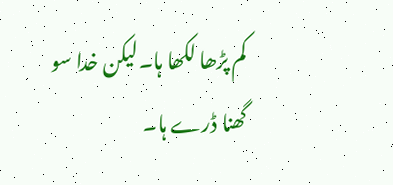کم پڑھا لکھا ہا۔لیکن خدا سو گھنا ڈرے ہا۔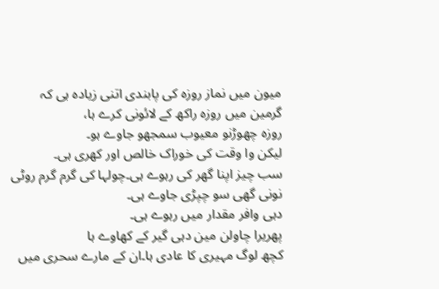میون میں نماز روزہ کی پابندی اتنی زیادہ ہی کہ
گرمین میں روزہ راکھ کے لائونی کرے ہا،
روزہ چھوڑنو معیوب سمجھو جاوے ہو۔
لیکن وا وقت کی خوراک خالص اور کھری ہی۔
سب چیز اپنا گھر کی رہوے ہی۔چولہا کی گرم گرم روٹی
نونی گھی سو چپڑی جاوے ہی۔
دہی وافر مقدار میں رہوے ہی۔
پھریرا چاولن مین دہی گیر کے کھاوے ہا
کچھ لوگ مہیری کا عادی ہا۔ان کے مارے سحری میں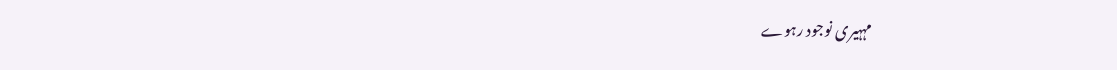مہہیری نوجود رہوے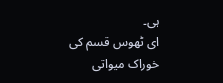ہی۔
ای ٹھوس قسم کی خوراک میواتی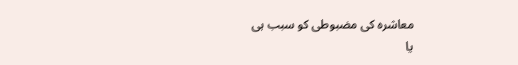معاشرہ کی مضبوطی کو سبب ہی
یا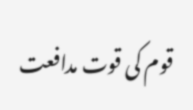قوم کی قوت مدافعت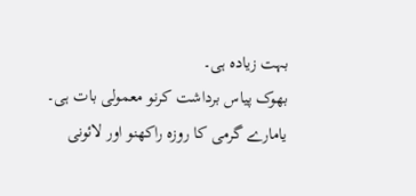بہت زیادہ ہی۔
بھوک پیاس برداشت کرنو معمولی بات ہی۔
یامارے گرمی کا روزہ راکھنو اور لائونی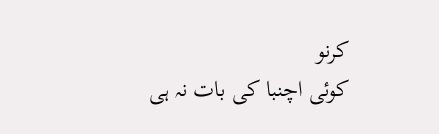کرنو
کوئی اچنبا کی بات نہ ہی